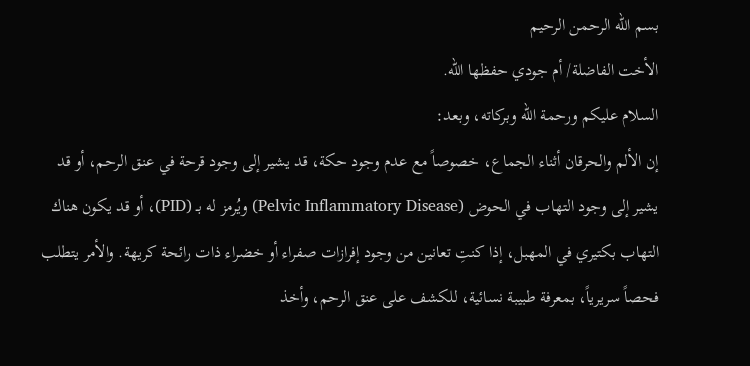بسم الله الرحمن الرحيم
الأخت الفاضلة/ أم جودي حفظها الله.
السلام عليكم ورحمة الله وبركاته، وبعد:
إن الألم والحرقان أثناء الجماع، خصوصاً مع عدم وجود حكة، قد يشير إلى وجود قرحة في عنق الرحم، أو قد يشير إلى وجود التهاب في الحوض (Pelvic Inflammatory Disease) ويُرمز له بـ (PID)، أو قد يكون هناك التهاب بكتيري في المهبل، إذا كنتِ تعانين من وجود إفرازات صفراء أو خضراء ذات رائحة كريهة. والأمر يتطلب فحصاً سريرياً، بمعرفة طبيبة نسائية، للكشف على عنق الرحم، وأخذ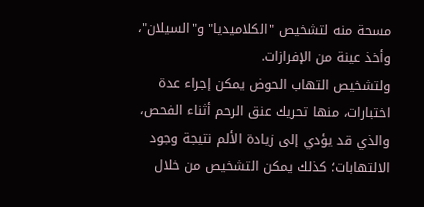مسحة منه لتشخيص "الكلاميديا" و"السيلان"، وأخذ عينة من الإفرازات.
ولتشخيص التهاب الحوض يمكن إجراء عدة اختبارات، منها تحريك عنق الرحم أثناء الفحص، والذي قد يؤدي إلى زيادة الألم نتيجة وجود الالتهابات؛ كذلك يمكن التشخيص من خلال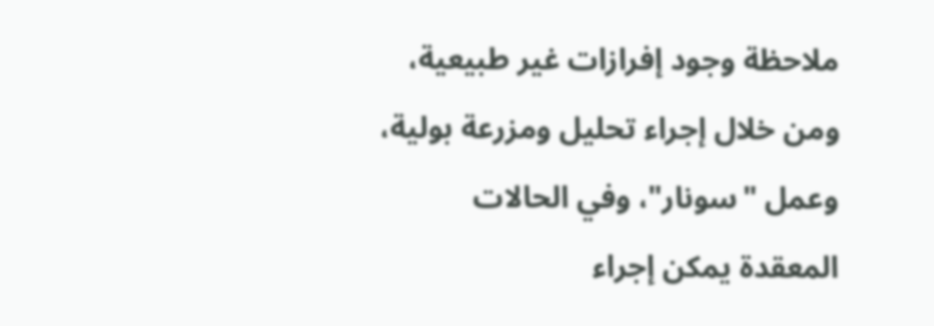ملاحظة وجود إفرازات غير طبيعية، ومن خلال إجراء تحليل ومزرعة بولية، وعمل "سونار"، وفي الحالات المعقدة يمكن إجراء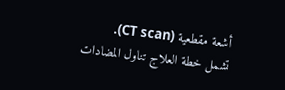أشعة مقطعية (CT scan).
تشمل خطة العلاج تناول المضادات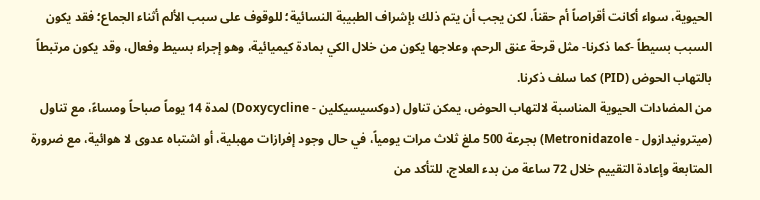الحيوية، سواء أكانت أقراصاً أم حقناً، لكن يجب أن يتم ذلك بإشراف الطبيبة النسائية؛ للوقوف على سبب الألم أثناء الجماع؛ فقد يكون السبب بسيطاً -كما ذكرنا- مثل قرحة عنق الرحم، وعلاجها يكون من خلال الكي بمادة كيميائية، وهو إجراء بسيط وفعال، وقد يكون مرتبطاً بالتهاب الحوض (PID) كما سلف ذكرنا.
من المضادات الحيوية المناسبة لالتهاب الحوض، يمكن تناول (دوكسيسيكلين - Doxycycline) لمدة 14 يوماً صباحاً ومساءً، مع تناول (ميترونيدازول - Metronidazole) بجرعة 500 ملغ ثلاث مرات يومياً، في حال وجود إفرازات مهبلية، أو اشتباه عدوى لا هوائية، مع ضرورة المتابعة وإعادة التقييم خلال 72 ساعة من بدء العلاج، للتأكد من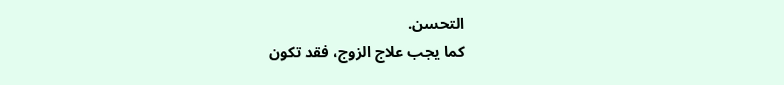التحسن.
كما يجب علاج الزوج، فقد تكون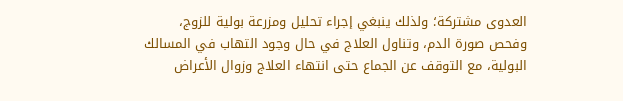العدوى مشتركة؛ ولذلك ينبغي إجراء تحليل ومزرعة بولية للزوج، وفحص صورة الدم، وتناول العلاج في حال وجود التهاب في المسالك البولية، مع التوقف عن الجماع حتى انتهاء العلاج وزوال الأعراض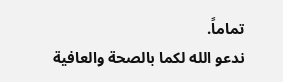تماماً.
ندعو الله لكما بالصحة والعافية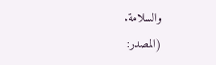والسلامة.
(المصدر: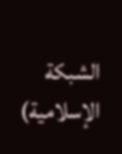الشبكة الإسلامية)